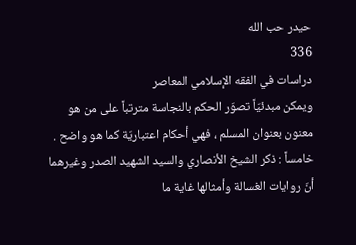حيدر حب الله
336
دراسات في الفقه الإسلامي المعاصر
ويمكن مبدئيّاً تصوّر الحكم بالنجاسة مترتباً على من هو معنون بعنوان المسلم ، فهي أحكام اعتباريّة كما هو واضح . خامساً : ذكر الشيخ الأنصاري والسيد الشهيد الصدر وغيرهما أنّ روايات الغسالة وأمثالها غاية ما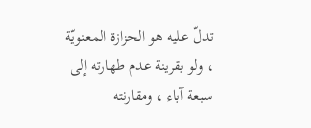تدلّ عليه هو الحزازة المعنويّة ، ولو بقرينة عدم طهارته إلى سبعة آباء ، ومقارنته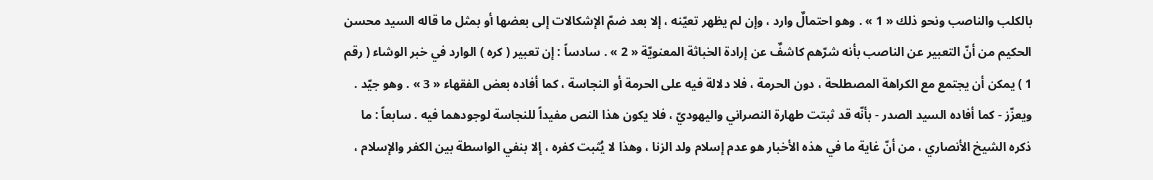بالكلب والناصب ونحو ذلك « 1 » . وهو احتمالٌ وارد ، وإن لم يظهر تعيّنه ، إلا بعد ضمّ الإشكالات إلى بعضها أو بمثل ما قاله السيد محسن الحكيم من أنّ التعبير عن الناصب بأنه شرّهم كاشفٌ عن إرادة الخباثة المعنويّة « 2 » . سادساً : إن تعبير ( كره ) الوارد في خبر الوشاء ( رقم 1 ) يمكن أن يجتمع مع الكراهة المصطلحة ، دون الحرمة ، فلا دلالة فيه على الحرمة أو النجاسة ، كما أفاده بعض الفقهاء « 3 » . وهو جيّد . ويعزّز - كما أفاده السيد الصدر - بأنّه قد ثبتت طهارة النصراني واليهوديّ ، فلا يكون هذا النص مفيداً للنجاسة لوجودهما فيه . سابعاً : ما ذكره الشيخ الأنصاري ، من أنّ غاية ما في هذه الأخبار هو عدم إسلام ولد الزنا ، وهذا لا يُثبت كفره ، إلا بنفي الواسطة بين الكفر والإسلام ،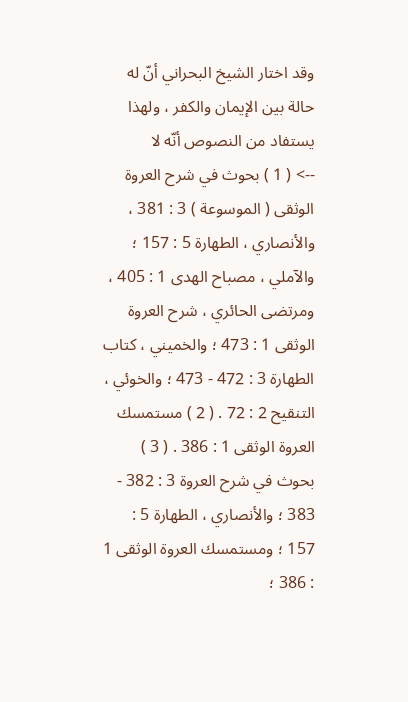وقد اختار الشيخ البحراني أنّ له حالة بين الإيمان والكفر ، ولهذا يستفاد من النصوص أنّه لا
--> ( 1 ) بحوث في شرح العروة الوثقى ( الموسوعة ) 3 : 381 ، والأنصاري ، الطهارة 5 : 157 ؛ والآملي ، مصباح الهدى 1 : 405 ، ومرتضى الحائري ، شرح العروة الوثقى 1 : 473 ؛ والخميني ، كتاب الطهارة 3 : 472 - 473 ؛ والخوئي ، التنقيح 2 : 72 . ( 2 ) مستمسك العروة الوثقى 1 : 386 . ( 3 ) بحوث في شرح العروة 3 : 382 - 383 ؛ والأنصاري ، الطهارة 5 : 157 ؛ ومستمسك العروة الوثقى 1 : 386 ؛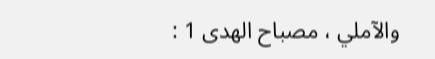والآملي ، مصباح الهدى 1 :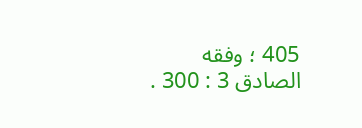405 ؛ وفقه الصادق 3 : 300 .